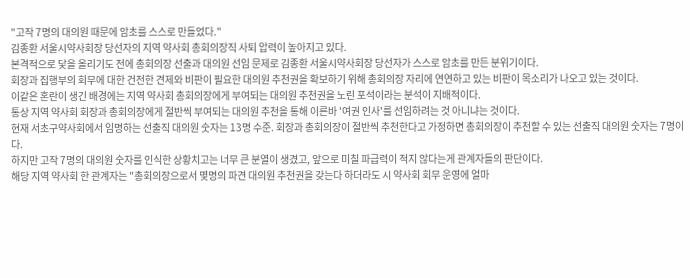"고작 7명의 대의원 때문에 암초를 스스로 만들었다."
김종환 서울시약사회장 당선자의 지역 약사회 총회의장직 사퇴 압력이 높아지고 있다.
본격적으로 닻을 올리기도 전에 총회의장 선출과 대의원 선임 문제로 김종환 서울시약사회장 당선자가 스스로 암초를 만든 분위기이다.
회장과 집행부의 회무에 대한 건전한 견제와 비판이 필요한 대의원 추천권을 확보하기 위해 총회의장 자리에 연연하고 있는 비판이 목소리가 나오고 있는 것이다.
이같은 혼란이 생긴 배경에는 지역 약사회 총회의장에게 부여되는 대의원 추천권을 노린 포석이라는 분석이 지배적이다.
통상 지역 약사회 회장과 총회의장에게 절반씩 부여되는 대의원 추천을 통해 이른바 '여권 인사'를 선임하려는 것 아니냐는 것이다.
현재 서초구약사회에서 임명하는 선출직 대의원 숫자는 13명 수준. 회장과 총회의장이 절반씩 추천한다고 가정하면 총회의장이 추천할 수 있는 선출직 대의원 숫자는 7명이다.
하지만 고작 7명의 대의원 숫자를 인식한 상황치고는 너무 큰 분열이 생겼고, 앞으로 미칠 파급력이 적지 않다는게 관계자들의 판단이다.
해당 지역 약사회 한 관계자는 "총회의장으로서 몇명의 파견 대의원 추천권을 갖는다 하더라도 시 약사회 회무 운영에 얼마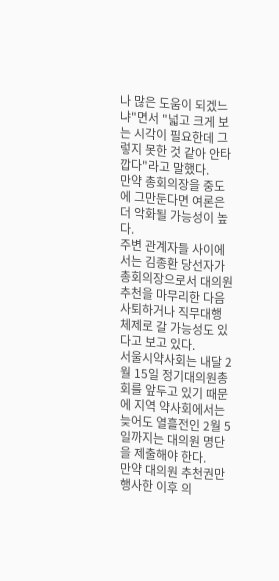나 많은 도움이 되겠느냐"면서 "넓고 크게 보는 시각이 필요한데 그렇지 못한 것 같아 안타깝다"라고 말했다.
만약 총회의장을 중도에 그만둔다면 여론은 더 악화될 가능성이 높다.
주변 관계자들 사이에서는 김종환 당선자가 총회의장으로서 대의원 추천을 마무리한 다음 사퇴하거나 직무대행 체제로 갈 가능성도 있다고 보고 있다.
서울시약사회는 내달 2월 15일 정기대의원총회를 앞두고 있기 때문에 지역 약사회에서는 늦어도 열흘전인 2월 5일까지는 대의원 명단을 제출해야 한다.
만약 대의원 추천권만 행사한 이후 의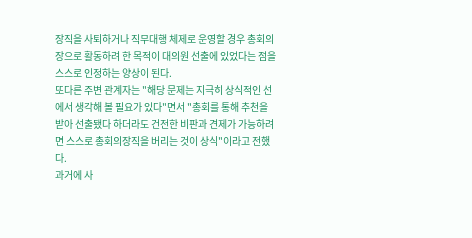장직을 사퇴하거나 직무대행 체제로 운영할 경우 총회의장으로 활동하려 한 목적이 대의원 선출에 있었다는 점을 스스로 인정하는 양상이 된다.
또다른 주변 관계자는 "해당 문제는 지극히 상식적인 선에서 생각해 볼 필요가 있다"면서 "총회를 통해 추천을 받아 선출됐다 하더라도 건전한 비판과 견제가 가능하려면 스스로 총회의장직을 버리는 것이 상식"이라고 전했다.
과거에 사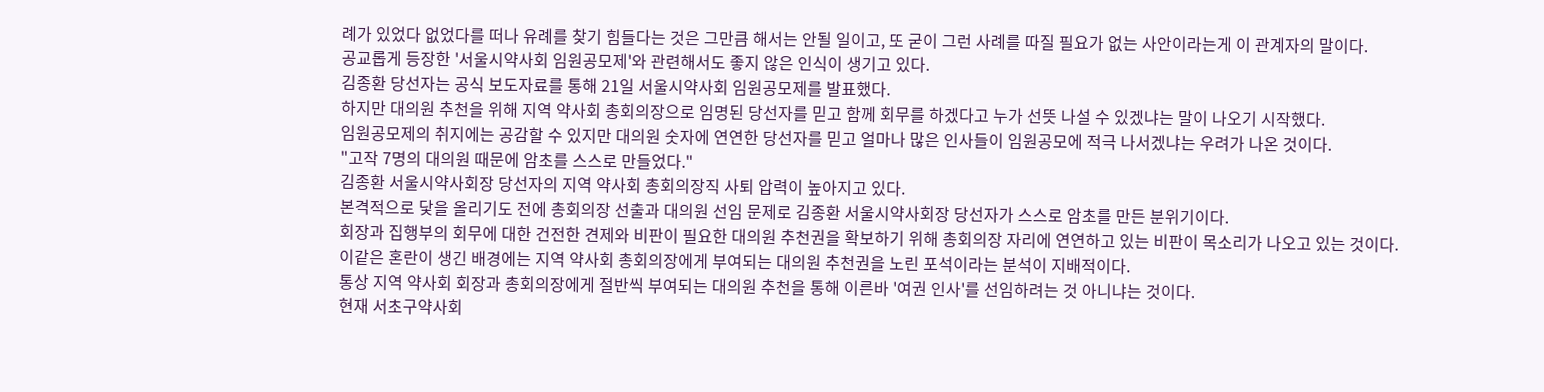례가 있었다 없었다를 떠나 유례를 찾기 힘들다는 것은 그만큼 해서는 안될 일이고, 또 굳이 그런 사례를 따질 필요가 없는 사안이라는게 이 관계자의 말이다.
공교롭게 등장한 '서울시약사회 임원공모제'와 관련해서도 좋지 않은 인식이 생기고 있다.
김종환 당선자는 공식 보도자료를 통해 21일 서울시약사회 임원공모제를 발표했다.
하지만 대의원 추천을 위해 지역 약사회 총회의장으로 임명된 당선자를 믿고 함께 회무를 하겠다고 누가 선뜻 나설 수 있겠냐는 말이 나오기 시작했다.
임원공모제의 취지에는 공감할 수 있지만 대의원 숫자에 연연한 당선자를 믿고 얼마나 많은 인사들이 임원공모에 적극 나서겠냐는 우려가 나온 것이다.
"고작 7명의 대의원 때문에 암초를 스스로 만들었다."
김종환 서울시약사회장 당선자의 지역 약사회 총회의장직 사퇴 압력이 높아지고 있다.
본격적으로 닻을 올리기도 전에 총회의장 선출과 대의원 선임 문제로 김종환 서울시약사회장 당선자가 스스로 암초를 만든 분위기이다.
회장과 집행부의 회무에 대한 건전한 견제와 비판이 필요한 대의원 추천권을 확보하기 위해 총회의장 자리에 연연하고 있는 비판이 목소리가 나오고 있는 것이다.
이같은 혼란이 생긴 배경에는 지역 약사회 총회의장에게 부여되는 대의원 추천권을 노린 포석이라는 분석이 지배적이다.
통상 지역 약사회 회장과 총회의장에게 절반씩 부여되는 대의원 추천을 통해 이른바 '여권 인사'를 선임하려는 것 아니냐는 것이다.
현재 서초구약사회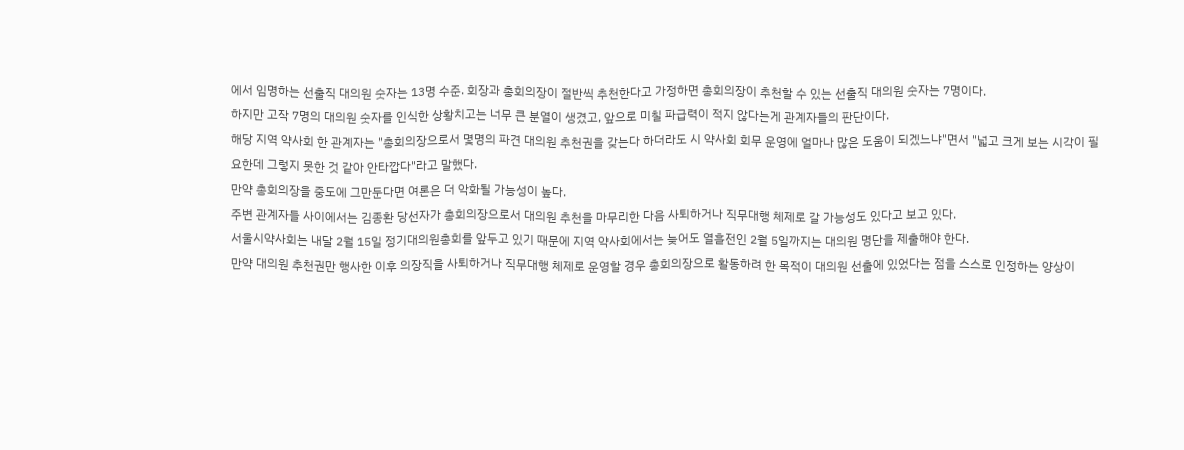에서 임명하는 선출직 대의원 숫자는 13명 수준. 회장과 총회의장이 절반씩 추천한다고 가정하면 총회의장이 추천할 수 있는 선출직 대의원 숫자는 7명이다.
하지만 고작 7명의 대의원 숫자를 인식한 상황치고는 너무 큰 분열이 생겼고, 앞으로 미칠 파급력이 적지 않다는게 관계자들의 판단이다.
해당 지역 약사회 한 관계자는 "총회의장으로서 몇명의 파견 대의원 추천권을 갖는다 하더라도 시 약사회 회무 운영에 얼마나 많은 도움이 되겠느냐"면서 "넓고 크게 보는 시각이 필요한데 그렇지 못한 것 같아 안타깝다"라고 말했다.
만약 총회의장을 중도에 그만둔다면 여론은 더 악화될 가능성이 높다.
주변 관계자들 사이에서는 김종환 당선자가 총회의장으로서 대의원 추천을 마무리한 다음 사퇴하거나 직무대행 체제로 갈 가능성도 있다고 보고 있다.
서울시약사회는 내달 2월 15일 정기대의원총회를 앞두고 있기 때문에 지역 약사회에서는 늦어도 열흘전인 2월 5일까지는 대의원 명단을 제출해야 한다.
만약 대의원 추천권만 행사한 이후 의장직을 사퇴하거나 직무대행 체제로 운영할 경우 총회의장으로 활동하려 한 목적이 대의원 선출에 있었다는 점을 스스로 인정하는 양상이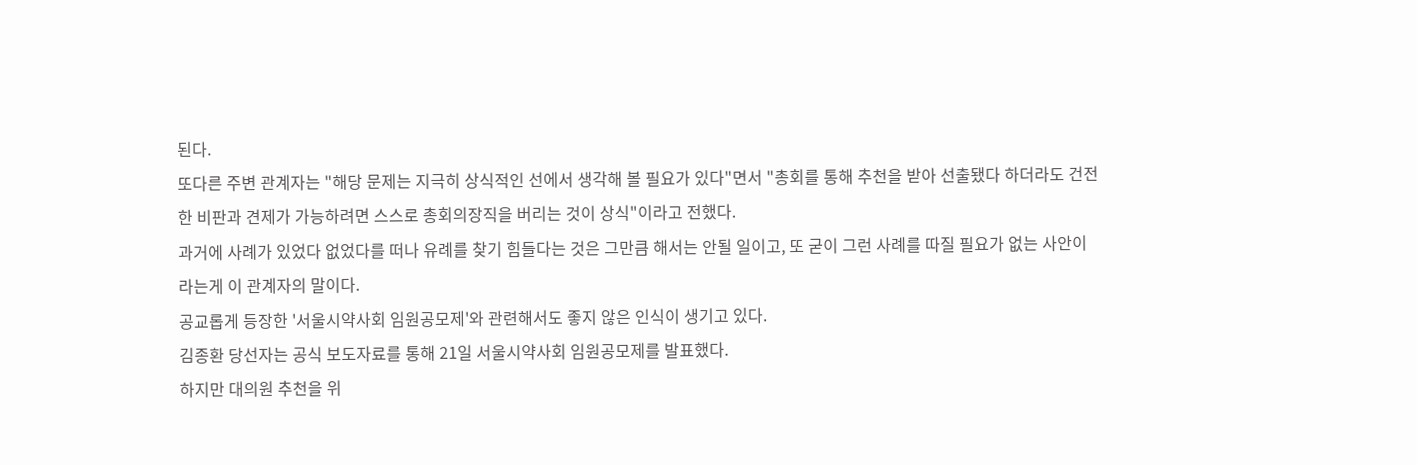된다.
또다른 주변 관계자는 "해당 문제는 지극히 상식적인 선에서 생각해 볼 필요가 있다"면서 "총회를 통해 추천을 받아 선출됐다 하더라도 건전한 비판과 견제가 가능하려면 스스로 총회의장직을 버리는 것이 상식"이라고 전했다.
과거에 사례가 있었다 없었다를 떠나 유례를 찾기 힘들다는 것은 그만큼 해서는 안될 일이고, 또 굳이 그런 사례를 따질 필요가 없는 사안이라는게 이 관계자의 말이다.
공교롭게 등장한 '서울시약사회 임원공모제'와 관련해서도 좋지 않은 인식이 생기고 있다.
김종환 당선자는 공식 보도자료를 통해 21일 서울시약사회 임원공모제를 발표했다.
하지만 대의원 추천을 위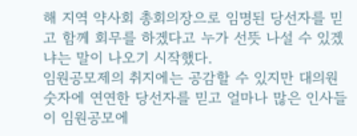해 지역 약사회 총회의장으로 임명된 당선자를 믿고 함께 회무를 하겠다고 누가 선뜻 나설 수 있겠냐는 말이 나오기 시작했다.
임원공모제의 취지에는 공감할 수 있지만 대의원 숫자에 연연한 당선자를 믿고 얼마나 많은 인사들이 임원공모에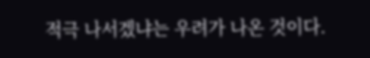적극 나서겠냐는 우려가 나온 것이다.